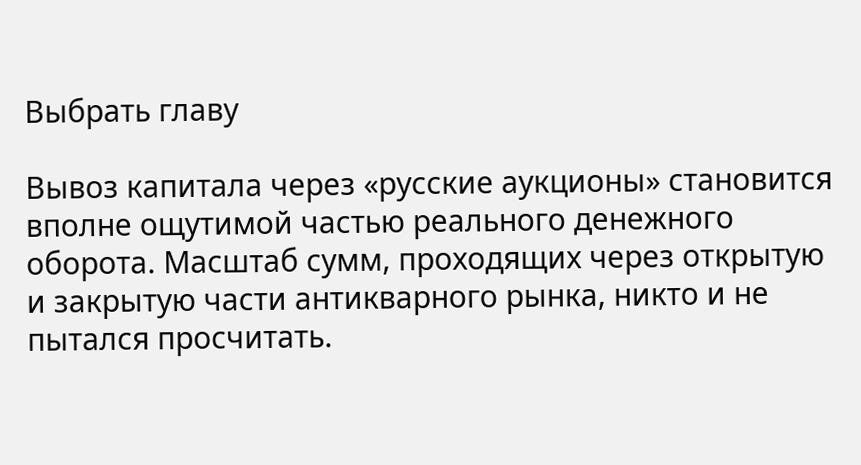Выбрать главу

Вывоз капитала через «русские аукционы» становится вполне ощутимой частью реального денежного оборота. Масштаб сумм, проходящих через открытую и закрытую части антикварного рынка, никто и не пытался просчитать.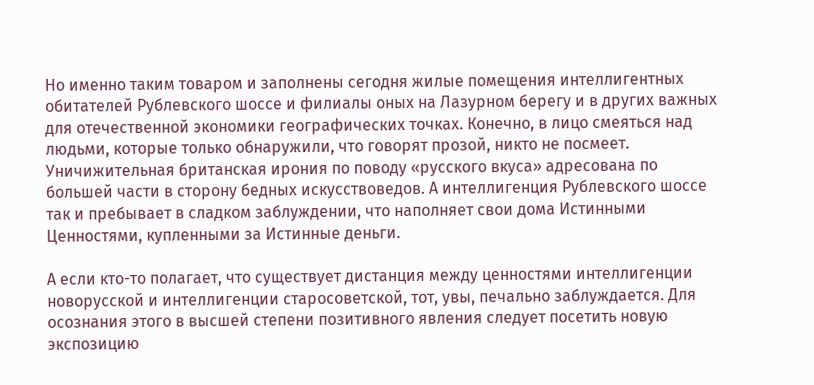Но именно таким товаром и заполнены сегодня жилые помещения интеллигентных обитателей Рублевского шоссе и филиалы оных на Лазурном берегу и в других важных для отечественной экономики географических точках. Конечно, в лицо смеяться над людьми, которые только обнаружили, что говорят прозой, никто не посмеет. Уничижительная британская ирония по поводу «русского вкуса» адресована по большей части в сторону бедных искусствоведов. А интеллигенция Рублевского шоссе так и пребывает в сладком заблуждении, что наполняет свои дома Истинными Ценностями, купленными за Истинные деньги.

А если кто-то полагает, что существует дистанция между ценностями интеллигенции новорусской и интеллигенции старосоветской, тот, увы, печально заблуждается. Для осознания этого в высшей степени позитивного явления следует посетить новую экспозицию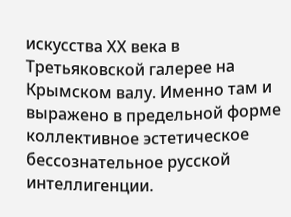искусства ХХ века в Третьяковской галерее на Крымском валу. Именно там и выражено в предельной форме коллективное эстетическое бессознательное русской интеллигенции.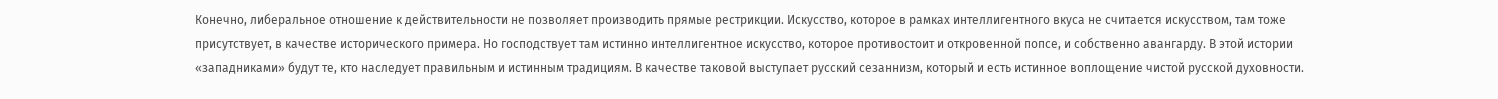Конечно, либеральное отношение к действительности не позволяет производить прямые рестрикции. Искусство, которое в рамках интеллигентного вкуса не считается искусством, там тоже присутствует, в качестве исторического примера. Но господствует там истинно интеллигентное искусство, которое противостоит и откровенной попсе, и собственно авангарду. В этой истории «западниками» будут те, кто наследует правильным и истинным традициям. В качестве таковой выступает русский сезаннизм, который и есть истинное воплощение чистой русской духовности.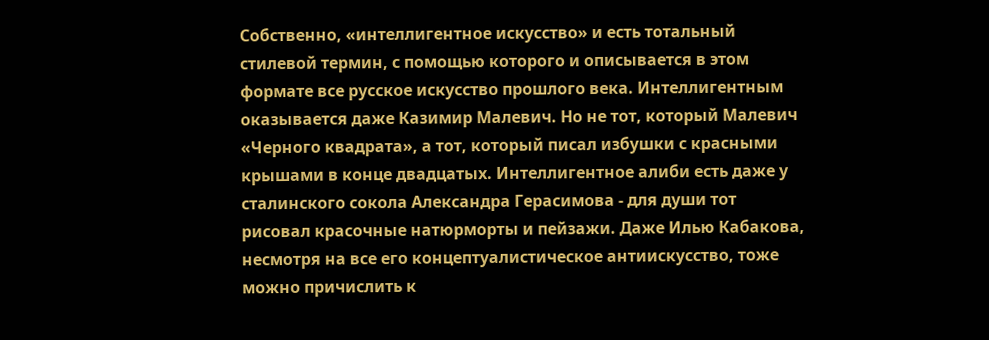Собственно, «интеллигентное искусство» и есть тотальный стилевой термин, с помощью которого и описывается в этом формате все русское искусство прошлого века. Интеллигентным оказывается даже Казимир Малевич. Но не тот, который Малевич «Черного квадрата», а тот, который писал избушки с красными крышами в конце двадцатых. Интеллигентное алиби есть даже у сталинского сокола Александра Герасимова - для души тот рисовал красочные натюрморты и пейзажи. Даже Илью Кабакова, несмотря на все его концептуалистическое антиискусство, тоже можно причислить к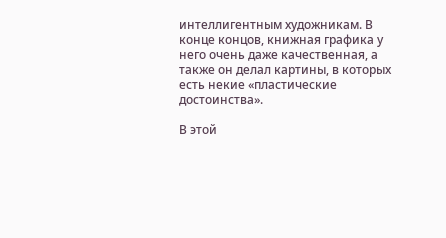интеллигентным художникам. В конце концов, книжная графика у него очень даже качественная, а также он делал картины, в которых есть некие «пластические достоинства».

В этой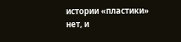истории «пластики» нет, и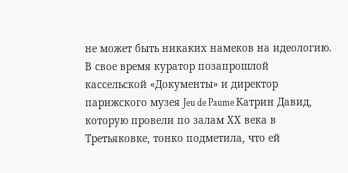не может быть никаких намеков на идеологию. В свое время куратор позапрошлой кассельской «Документы» и директор парижского музея Jeu de Paume Катрин Давид, которую провели по залам ХХ века в Третьяковке, тонко подметила, что ей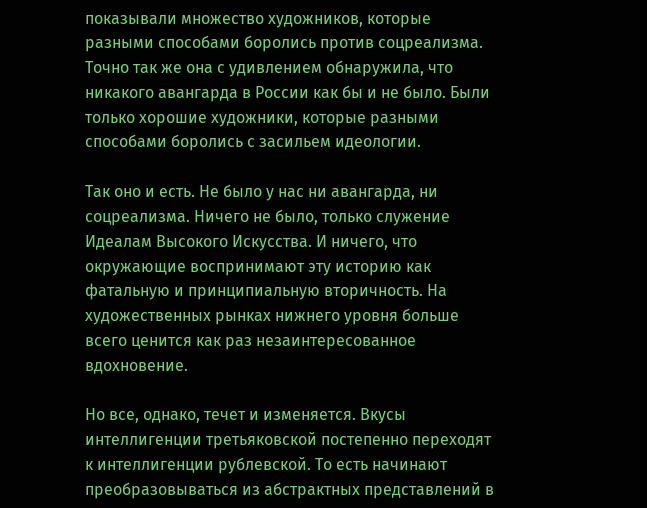показывали множество художников, которые разными способами боролись против соцреализма. Точно так же она с удивлением обнаружила, что никакого авангарда в России как бы и не было. Были только хорошие художники, которые разными способами боролись с засильем идеологии.

Так оно и есть. Не было у нас ни авангарда, ни соцреализма. Ничего не было, только служение Идеалам Высокого Искусства. И ничего, что окружающие воспринимают эту историю как фатальную и принципиальную вторичность. На художественных рынках нижнего уровня больше всего ценится как раз незаинтересованное вдохновение.

Но все, однако, течет и изменяется. Вкусы интеллигенции третьяковской постепенно переходят к интеллигенции рублевской. То есть начинают преобразовываться из абстрактных представлений в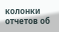колонки отчетов об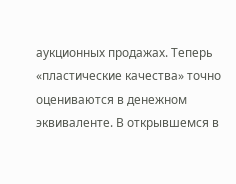аукционных продажах. Теперь «пластические качества» точно оцениваются в денежном эквиваленте. В открывшемся в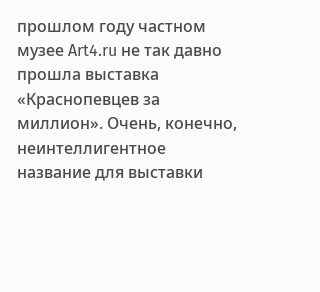прошлом году частном музее Art4.ru не так давно прошла выставка «Краснопевцев за миллион». Очень, конечно, неинтеллигентное название для выставки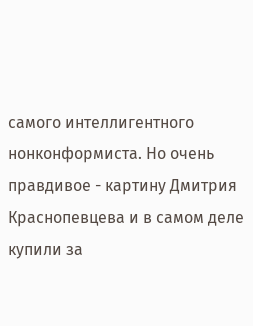самого интеллигентного нонконформиста. Но очень правдивое - картину Дмитрия Краснопевцева и в самом деле купили за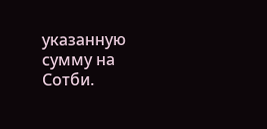указанную сумму на Сотби.